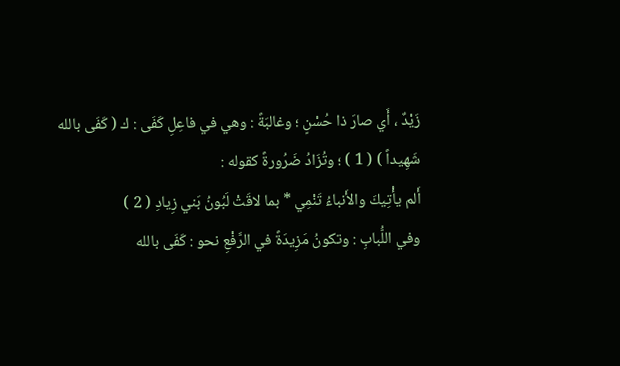زَيْدٌ ، أَي صارَ ذا حُسْنٍ ؛ وغالبَةً : وهي في فاعِلِ كَفَى : ك ( كَفَى بالله شَهِيداً ) ( 1 ) ؛ وتُزَادُ ضَرُورةً كقوله :
أَلم يأْتِيكَ والأَنباءُ تَنْمِي * بما لاقَتْ لَبُونُ بَني زِيادِ ( 2 )
وفي اللُّبابِ : وتكونُ مَزِيدَةً في الرَّفْعِ نحو : كَفَى بالله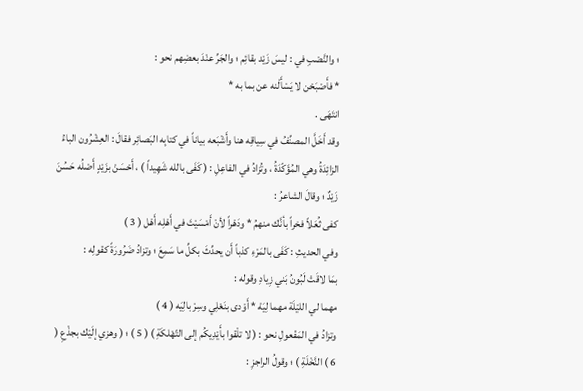؛ والنَّصْبِ في : ليسَ زَيْد بقائِم ؛ والجَرِّ عنْدَ بعضِهم نحو :
* فأَصْبَحْن لا يَسْأَلْنه عن بما به *
انتَهَى .
وقد أَخَلَّ المصنِّفُ في سِياقِه هنا وأَشْبَعه بياناً في كتابِه البَصائِر فقالَ : العِشْرُون الباءُ الزائِدَةُ وهي المُؤَكّدَةُ ، وتُزادُ في الفاعِلِ : ( كَفَى بالله شَهِيداً ) ، أَحْسَنْ بزَيْدٍ أَصْلُه حَسُنَ زَيْدٌ ؛ وقالَ الشاعرُ :
كفى ثُعَلاً فخراً بأنَّك منهمُ * ودَهْراً لأنْ أَمْسَيْتَ في أَهْلِه أَهْل ( 3 )
وفي الحديثِ : كَفَى بالمَرْءِ كذباً أَن يحدِّثَ بكلِّ ما سَمِعَ ؛ وتزادُ ضَرُورَةً كقولِه :
بمَا لاقَتْ لَبُونُ بَني زِيادِ وقوله :
مهما لي الليْلَة مهما لِيَهْ * أَوْدى بنَعْلِي وسِرْ بالِيَه ( 4 )
وتزادُ في المَفْعولِ نحو : ( لا تلْقوا بأَيْدِيكُم إلى التّهْلكَةِ ) ( 5 ) ؛ ( وهزي إلَيْك بجذْعِ ( 6 ) النَّخْلَةِ ) ؛ وقولُ الراجزِ :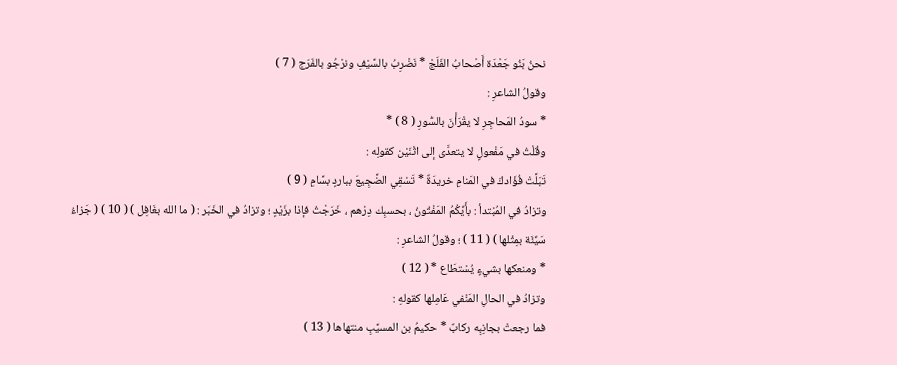نحنُ بَنُو جَعْدَة أَصْحابُ الفَلَجْ * نَضْرِبُ بالسَّيْفِ ونرْجُو بالفَرَج ( 7 )
وقولُ الشاعرِ :
* سودُ المَحاجِرِ لا يقْرَأْنَ بالسُّورِ ( 8 ) *
وقُلْتُ في مَفْعولٍ لا يتعدَّى إلى اثْنَيْن كقولِه :
تَبَلَّتْ فُؤَادكَ في المَنامِ خريدَةٌ * تَسْقِي الضَّجِيعَ بباردٍ بسَّامِ ( 9 )
وتزادُ في المُبْتدأ : بأَيِّكُمُ المَفْتُونُ ، بحسبِك دِرْهم ، خَرَجْتُ فإذا بزَيْدٍ ؛ وتزادُ في الخَبَر : ( ما الله بغَافِل ) ( 10 ) ( جَزاءُ سَيِّئَة بمِثْلها ) ( 11 ) ؛ وقولُ الشاعرِ :
* ومنعكها بشيءٍ يُسْتطَاع * ( 12 )
وتزادُ في الحالِ المَنْفي عَامِلها كقولهِ :
فما رجعتْ بجانِبِه ركابٌ * حكيمُ بن المسيَّبِ منتهاها ( 13 )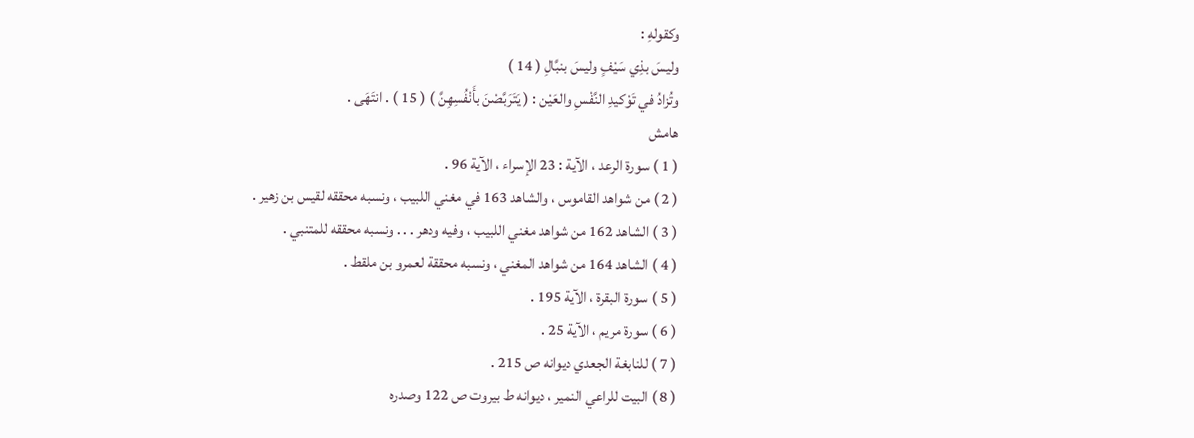وكقولهِ :
وليسَ بذِي سَيْفٍ وليسَ بنبَّالِ ( 14 )
وتُزادُ في تَوْكيدِ النَّفْسِ والعَيْن : ( يَتَرَبَّصْنَ بأَنْفُسِهِنَّ ) ( 15 ) . انتَهَى .
هامش
( 1 ) سورة الرعد ، الآية : 23 الإسراء ، الآية 96 .
( 2 ) من شواهد القاموس ، والشاهد 163 في مغني اللبيب ، ونسبه محققه لقيس بن زهير .
( 3 ) الشاهد 162 من شواهد مغني اللبيب ، وفيه ودهر . . . ونسبه محققه للمتنبي .
( 4 ) الشاهد 164 من شواهد المغني ، ونسبه محققة لعمرو بن ملقط .
( 5 ) سورة البقرة ، الآية 195 .
( 6 ) سورة مريم ، الآية 25 .
( 7 ) للنابغة الجعدي ديوانه ص 215 .
( 8 ) البيت للراعي النمير ، ديوانه ط بيروت ص 122 وصدره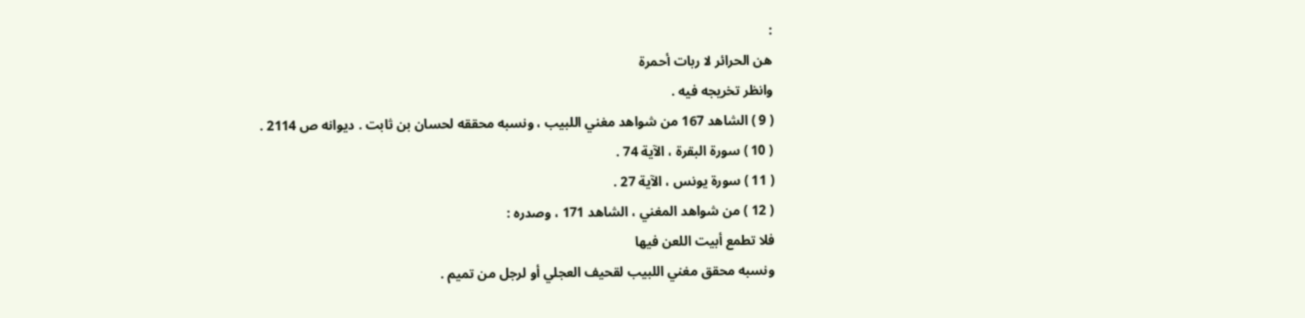:
هن الحرائر لا ربات أحمرة
وانظر تخريجه فيه .
( 9 ) الشاهد 167 من شواهد مغني اللبيب ، ونسبه محققه لحسان بن ثابت . ديوانه ص 2114 .
( 10 ) سورة البقرة ، الآية 74 .
( 11 ) سورة يونس ، الآية 27 .
( 12 ) من شواهد المغني ، الشاهد 171 ، وصدره :
فلا تطمع أبيت اللعن فيها
ونسبه محقق مغني اللبيب لقحيف العجلي أو لرجل من تميم .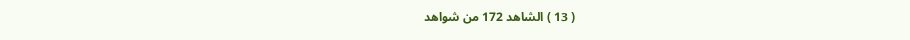( 13 ) الشاهد 172 من شواهد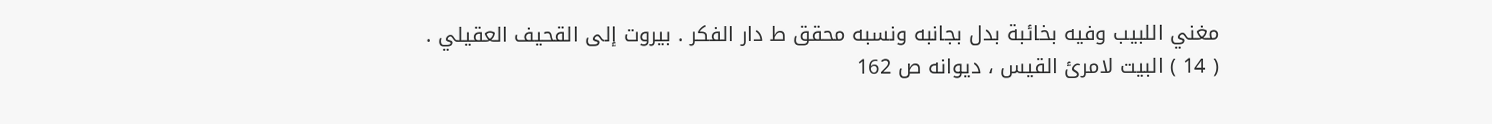مغني اللبيب وفيه بخائبة بدل بجانبه ونسبه محقق ط دار الفكر . بيروت إلى القحيف العقيلي .
( 14 ) البيت لامرئ القيس ، ديوانه ص 162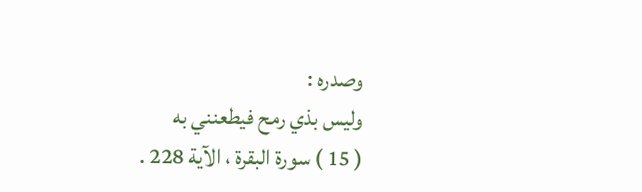وصدره :
وليس بذي رمح فيطعنني به
( 15 ) سورة البقرة ، الآية 228 .